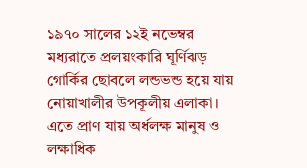১৯৭০ সালের ১২ই নভেম্বর মধ্যরাতে প্রলয়ংকারি ঘূর্ণিঝড় গোর্কির ছোবলে লন্ডভন্ড হয়ে যায় নোয়াখালীর উপকূলীয় এলাকা। এতে প্রাণ যায় অর্ধলক্ষ মানুষ ও লক্ষাধিক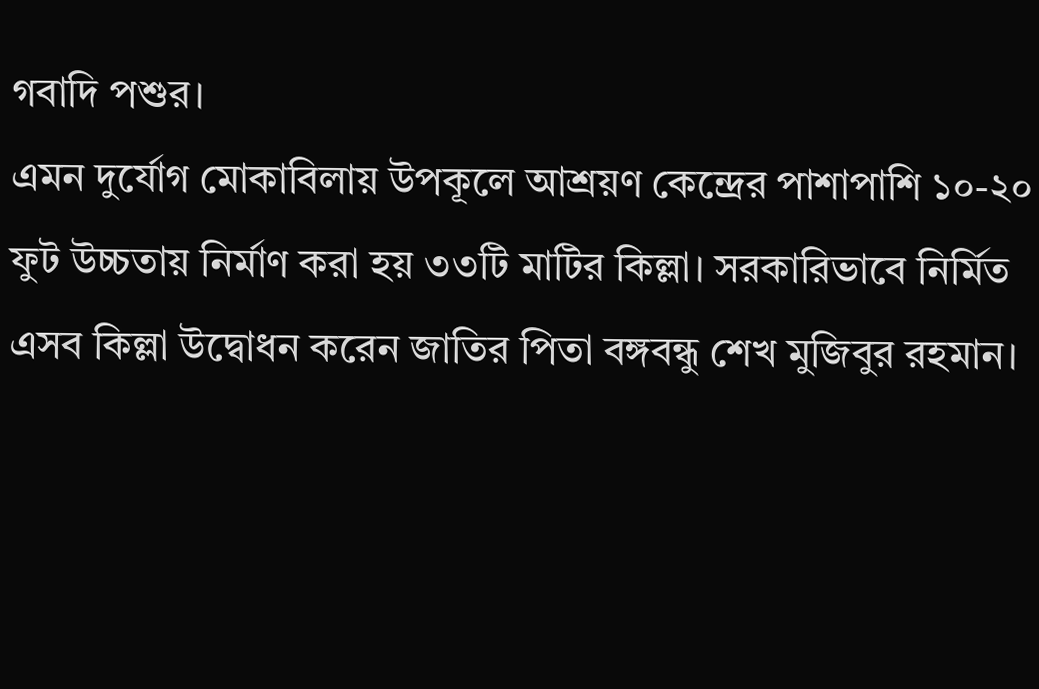গবাদি পশুর।
এমন দুর্যোগ মোকাবিলায় উপকূলে আশ্রয়ণ কেন্দ্রের পাশাপাশি ১০-২০ ফুট উচ্চতায় নির্মাণ করা হয় ৩৩টি মাটির কিল্লা। সরকারিভাবে নির্মিত এসব কিল্লা উদ্বোধন করেন জাতির পিতা বঙ্গবন্ধু শেখ মুজিবুর রহমান।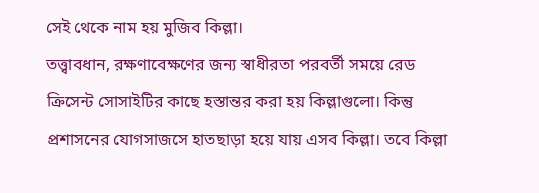সেই থেকে নাম হয় মুজিব কিল্লা।
তত্ত্বাবধান, রক্ষণাবেক্ষণের জন্য স্বাধীরতা পরবর্তী সময়ে রেড ক্রিসেন্ট সোসাইটির কাছে হস্তান্তর করা হয় কিল্লাগুলো। কিন্তু প্রশাসনের যোগসাজসে হাতছাড়া হয়ে যায় এসব কিল্লা। তবে কিল্লা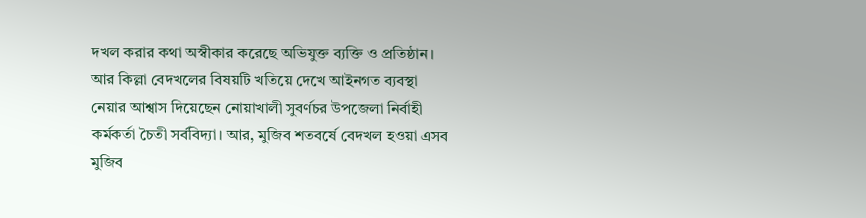দখল করার কথা অস্বীকার করেছে অভিযুক্ত ব্যক্তি ও প্রতিষ্ঠান।
আর কিল্লা বেদখলের বিষয়টি খতিয়ে দেখে আইনগত ব্যবস্থা নেয়ার আশ্বাস দিয়েছেন নোয়াখালী সুবর্ণচর উপজেলা নির্বাহী কর্মকর্তা চৈতী সর্ববিদ্যা। আর, মুজিব শতবর্ষে বেদখল হওয়া এসব মুজিব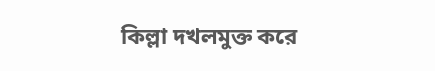কিল্লা দখলমুক্ত করে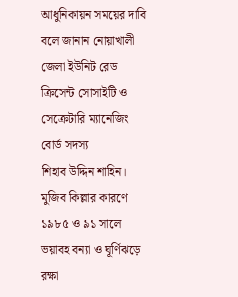আধুনিকায়ন সময়ের দাবি বলে জানান নোয়াখালী জেলা ইউনিট রেড ক্রিসেন্ট সোসাইটি ও সেক্রেটারি ম্যানেজিং বোর্ড সদস্য
শিহাব উদ্দিন শাহিন।
মুজিব কিল্লার কারণে ১৯৮৫ ও ৯১ সালে ভয়াবহ বন্যা ও ঘূর্ণিঝড়ে রক্ষা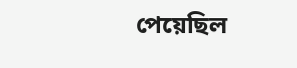পেয়েছিল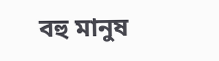বহু মানুষ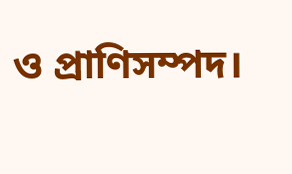ও প্রাণিসম্পদ।